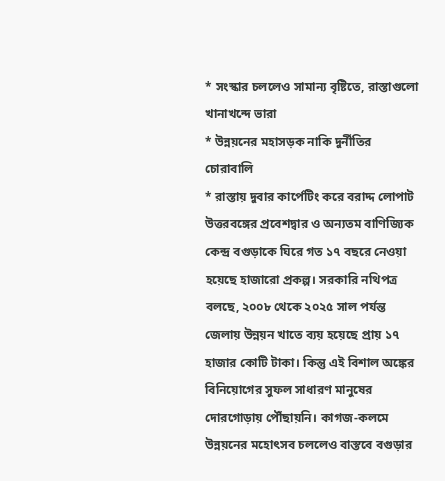* সংস্কার চললেও সামান্য বৃষ্টিতে, রাস্তাগুলো খানাখন্দে ভারা
* উন্নয়নের মহাসড়ক নাকি দুর্নীতির চোরাবালি
* রাস্তায় দুবার কার্পেটিং করে বরাদ্দ লোপাট
উত্তরবঙ্গের প্রবেশদ্বার ও অন্যতম বাণিজ্যিক কেন্দ্র বগুড়াকে ঘিরে গত ১৭ বছরে নেওয়া হয়েছে হাজারো প্রকল্প। সরকারি নথিপত্র বলছে, ২০০৮ থেকে ২০২৫ সাল পর্যন্ত জেলায় উন্নয়ন খাতে ব্যয় হয়েছে প্রায় ১৭ হাজার কোটি টাকা। কিন্তু এই বিশাল অঙ্কের বিনিয়োগের সুফল সাধারণ মানুষের দোরগোড়ায় পৌঁছায়নি। কাগজ-কলমে উন্নয়নের মহোৎসব চললেও বাস্তবে বগুড়ার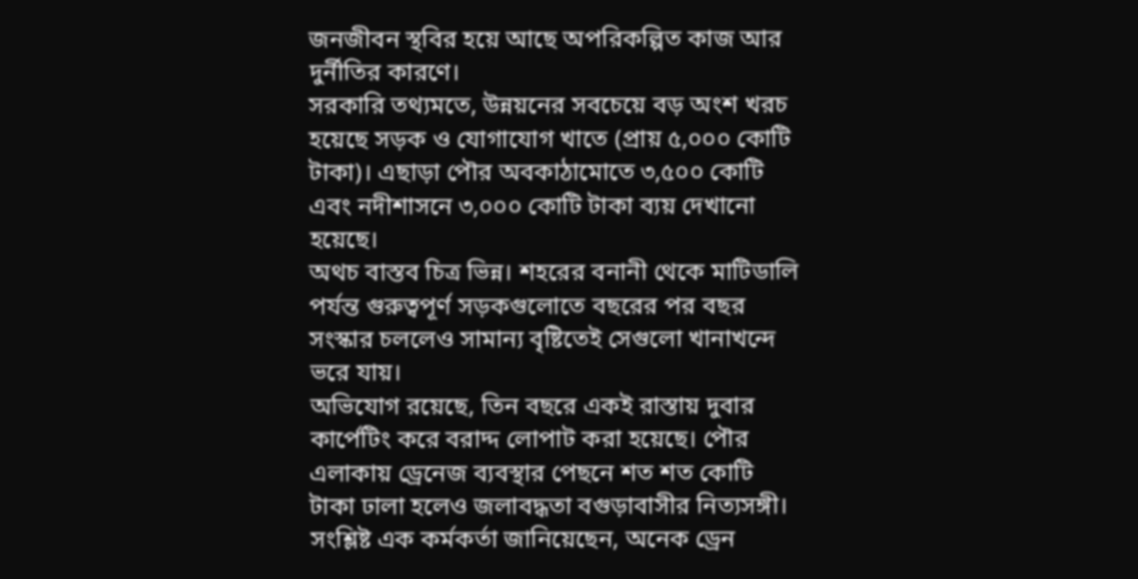জনজীবন স্থবির হয়ে আছে অপরিকল্পিত কাজ আর দুর্নীতির কারণে।
সরকারি তথ্যমতে, উন্নয়নের সবচেয়ে বড় অংশ খরচ হয়েছে সড়ক ও যোগাযোগ খাতে (প্রায় ৫,০০০ কোটি টাকা)। এছাড়া পৌর অবকাঠামোতে ৩,৫০০ কোটি এবং নদীশাসনে ৩,০০০ কোটি টাকা ব্যয় দেখানো হয়েছে।
অথচ বাস্তব চিত্র ভিন্ন। শহরের বনানী থেকে মাটিডালি পর্যন্ত গুরুত্বপূর্ণ সড়কগুলোতে বছরের পর বছর সংস্কার চললেও সামান্য বৃষ্টিতেই সেগুলো খানাখন্দে ভরে যায়।
অভিযোগ রয়েছে, তিন বছরে একই রাস্তায় দুবার কার্পেটিং করে বরাদ্দ লোপাট করা হয়েছে। পৌর এলাকায় ড্রেনেজ ব্যবস্থার পেছনে শত শত কোটি টাকা ঢালা হলেও জলাবদ্ধতা বগুড়াবাসীর নিত্যসঙ্গী।
সংশ্লিষ্ট এক কর্মকর্তা জানিয়েছেন, অনেক ড্রেন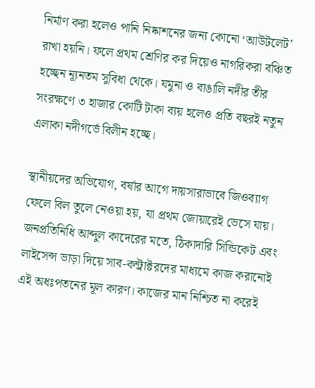নির্মাণ করা হলেও পানি নিষ্কাশনের জন্য কোনো ‘আউটলেট’ রাখা হয়নি। ফলে প্রথম শ্রেণির কর দিয়েও নাগরিকরা বঞ্চিত হচ্ছেন ন্যূনতম সুবিধা থেকে। যমুনা ও বাঙালি নদীর তীর সংরক্ষণে ৩ হাজার কোটি টাকা ব্যয় হলেও প্রতি বছরই নতুন এলাকা নদীগর্ভে বিলীন হচ্ছে।

স্থানীয়দের অভিযোগ, বর্ষার আগে দায়সারাভাবে জিওব্যাগ ফেলে বিল তুলে নেওয়া হয়, যা প্রথম জোয়ারেই ভেসে যায়। জনপ্রতিনিধি আব্দুল কাদেরের মতে, ঠিকাদারি সিন্ডিকেট এবং লাইসেন্স ভাড়া দিয়ে সাব-কন্ট্রাক্টরদের মাধ্যমে কাজ করানোই এই অধঃপতনের মূল কারণ। কাজের মান নিশ্চিত না করেই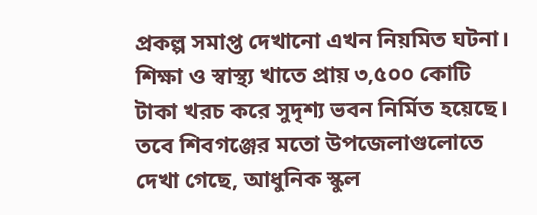প্রকল্প সমাপ্ত দেখানো এখন নিয়মিত ঘটনা।
শিক্ষা ও স্বাস্থ্য খাতে প্রায় ৩,৫০০ কোটি টাকা খরচ করে সুদৃশ্য ভবন নির্মিত হয়েছে। তবে শিবগঞ্জের মতো উপজেলাগুলোতে দেখা গেছে, আধুনিক স্কুল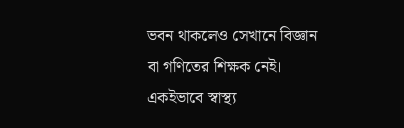ভবন থাকলেও সেখানে বিজ্ঞান বা গণিতের শিক্ষক নেই। একইভাবে স্বাস্থ্য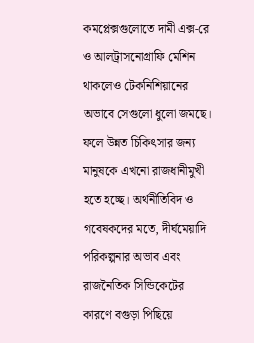কমপ্লেক্সগুলোতে দামী এক্স-রে ও আলট্রাসনোগ্রাফি মেশিন থাকলেও টেকনিশিয়ানের অভাবে সেগুলো ধুলো জমছে।
ফলে উন্নত চিকিৎসার জন্য মানুষকে এখনো রাজধানীমুখী হতে হচ্ছে। অর্থনীতিবিদ ও গবেষকদের মতে, দীর্ঘমেয়াদি পরিকল্পনার অভাব এবং রাজনৈতিক সিন্ডিকেটের কারণে বগুড়া পিছিয়ে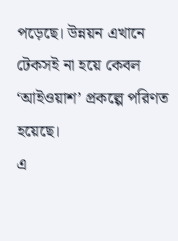পড়েছে। উন্নয়ন এখানে টেকসই না হয়ে কেবল ‘আইওয়াশ’ প্রকল্পে পরিণত হয়েছে।
এ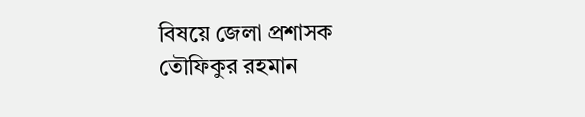বিষয়ে জেলা প্রশাসক তৌফিকুর রহমান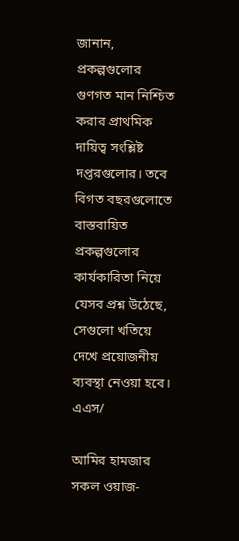জানান, প্রকল্পগুলোর গুণগত মান নিশ্চিত করার প্রাথমিক দায়িত্ব সংশ্লিষ্ট দপ্তরগুলোর। তবে বিগত বছরগুলোতে বাস্তবায়িত প্রকল্পগুলোর কার্যকারিতা নিয়ে যেসব প্রশ্ন উঠেছে, সেগুলো খতিয়ে দেখে প্রয়োজনীয় ব্যবস্থা নেওয়া হবে।
এএস/

আমির হামজার সকল ওয়াজ-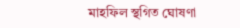মাহফিল স্থগিত ঘোষণা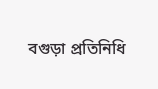বগুড়া প্রতিনিধি